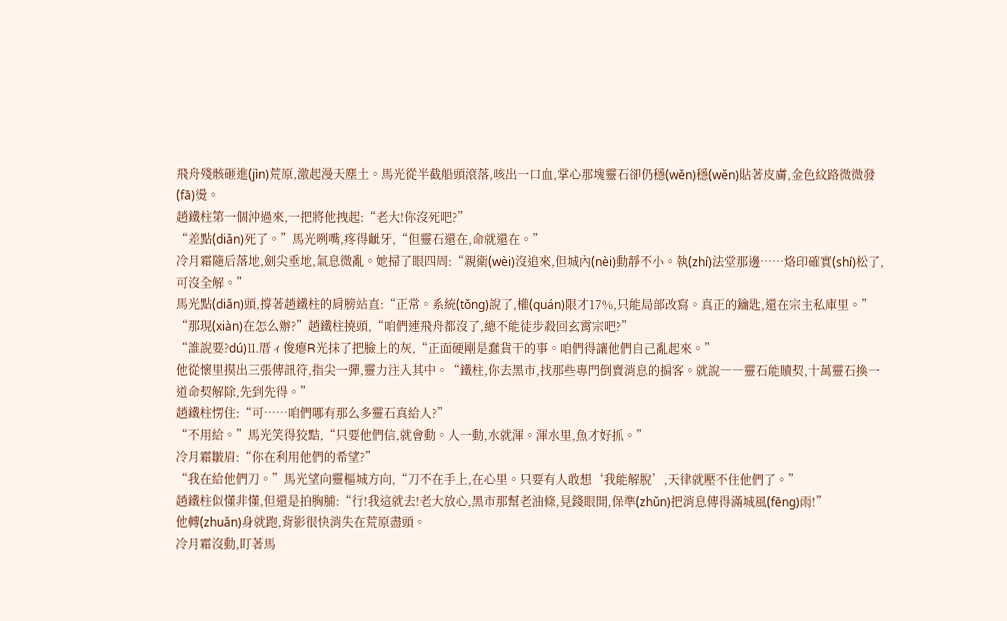飛舟殘骸砸進(jìn)荒原,激起漫天塵土。馬光從半截船頭滾落,咳出一口血,掌心那塊靈石卻仍穩(wěn)穩(wěn)貼著皮膚,金色紋路微微發(fā)燙。
趙鐵柱第一個沖過來,一把將他拽起:“老大!你沒死吧?”
“差點(diǎn)死了。”馬光咧嘴,疼得齜牙,“但靈石還在,命就還在。”
冷月霜隨后落地,劍尖垂地,氣息微亂。她掃了眼四周:“親衛(wèi)沒追來,但城內(nèi)動靜不小。執(zhí)法堂那邊……烙印確實(shí)松了,可沒全解。”
馬光點(diǎn)頭,撐著趙鐵柱的肩膀站直:“正常。系統(tǒng)說了,權(quán)限才17%,只能局部改寫。真正的鑰匙,還在宗主私庫里。”
“那現(xiàn)在怎么辦?”趙鐵柱撓頭,“咱們連飛舟都沒了,總不能徒步殺回玄霄宗吧?”
“誰說要?dú)⒒厝ィ俊瘪R光抹了把臉上的灰,“正面硬剛是蠢貨干的事。咱們得讓他們自己亂起來。”
他從懷里摸出三張傳訊符,指尖一彈,靈力注入其中。“鐵柱,你去黑市,找那些專門倒賣消息的掮客。就說――靈石能贖契,十萬靈石換一道命契解除,先到先得。”
趙鐵柱愣住:“可……咱們哪有那么多靈石真給人?”
“不用給。”馬光笑得狡黠,“只要他們信,就會動。人一動,水就渾。渾水里,魚才好抓。”
冷月霜皺眉:“你在利用他們的希望?”
“我在給他們刀。”馬光望向靈樞城方向,“刀不在手上,在心里。只要有人敢想‘我能解脫’,天律就壓不住他們了。”
趙鐵柱似懂非懂,但還是拍胸脯:“行!我這就去!老大放心,黑市那幫老油條,見錢眼開,保準(zhǔn)把消息傳得滿城風(fēng)雨!”
他轉(zhuǎn)身就跑,背影很快消失在荒原盡頭。
冷月霜沒動,盯著馬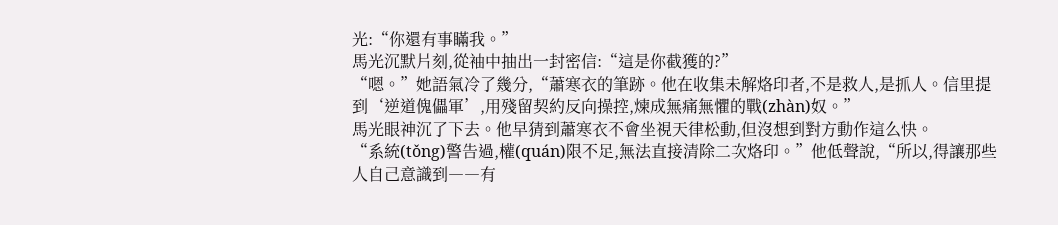光:“你還有事瞞我。”
馬光沉默片刻,從袖中抽出一封密信:“這是你截獲的?”
“嗯。”她語氣冷了幾分,“蕭寒衣的筆跡。他在收集未解烙印者,不是救人,是抓人。信里提到‘逆道傀儡軍’,用殘留契約反向操控,煉成無痛無懼的戰(zhàn)奴。”
馬光眼神沉了下去。他早猜到蕭寒衣不會坐視天律松動,但沒想到對方動作這么快。
“系統(tǒng)警告過,權(quán)限不足,無法直接清除二次烙印。”他低聲說,“所以,得讓那些人自己意識到――有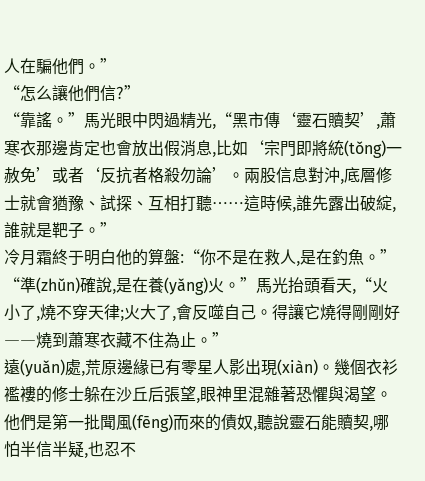人在騙他們。”
“怎么讓他們信?”
“靠謠。”馬光眼中閃過精光,“黑市傳‘靈石贖契’,蕭寒衣那邊肯定也會放出假消息,比如‘宗門即將統(tǒng)一赦免’或者‘反抗者格殺勿論’。兩股信息對沖,底層修士就會猶豫、試探、互相打聽……這時候,誰先露出破綻,誰就是靶子。”
冷月霜終于明白他的算盤:“你不是在救人,是在釣魚。”
“準(zhǔn)確說,是在養(yǎng)火。”馬光抬頭看天,“火小了,燒不穿天律;火大了,會反噬自己。得讓它燒得剛剛好――燒到蕭寒衣藏不住為止。”
遠(yuǎn)處,荒原邊緣已有零星人影出現(xiàn)。幾個衣衫襤褸的修士躲在沙丘后張望,眼神里混雜著恐懼與渴望。他們是第一批聞風(fēng)而來的債奴,聽說靈石能贖契,哪怕半信半疑,也忍不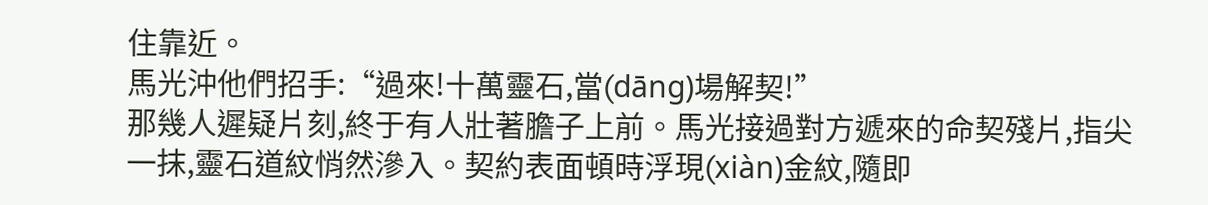住靠近。
馬光沖他們招手:“過來!十萬靈石,當(dāng)場解契!”
那幾人遲疑片刻,終于有人壯著膽子上前。馬光接過對方遞來的命契殘片,指尖一抹,靈石道紋悄然滲入。契約表面頓時浮現(xiàn)金紋,隨即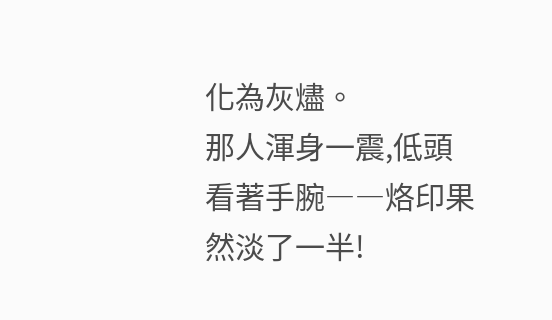化為灰燼。
那人渾身一震,低頭看著手腕――烙印果然淡了一半!